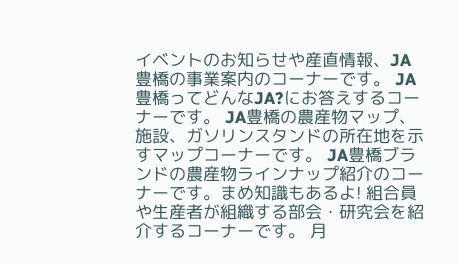イベントのお知らせや産直情報、JA豊橋の事業案内のコーナーです。 JA豊橋ってどんなJA?にお答えするコーナーです。 JA豊橋の農産物マップ、施設、ガソリンスタンドの所在地を示すマップコーナーです。 JA豊橋ブランドの農産物ラインナップ紹介のコーナーです。まめ知識もあるよ! 組合員や生産者が組織する部会・研究会を紹介するコーナーです。 月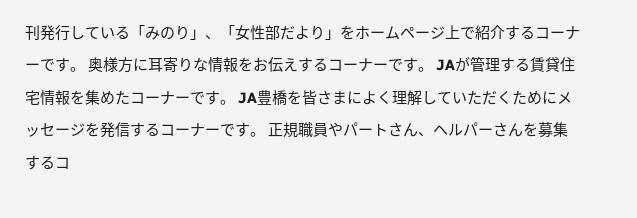刊発行している「みのり」、「女性部だより」をホームページ上で紹介するコーナーです。 奥様方に耳寄りな情報をお伝えするコーナーです。 JAが管理する賃貸住宅情報を集めたコーナーです。 JA豊橋を皆さまによく理解していただくためにメッセージを発信するコーナーです。 正規職員やパートさん、ヘルパーさんを募集するコ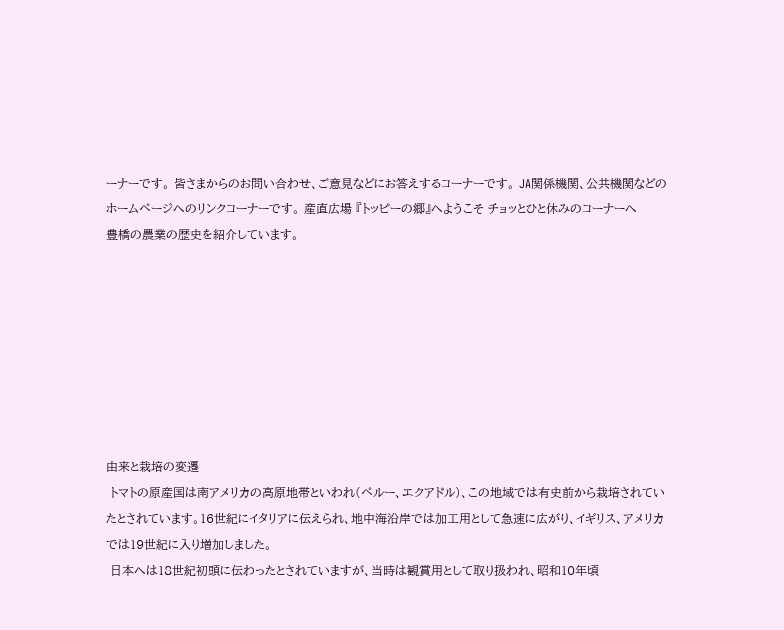ーナーです。 皆さまからのお問い合わせ、ご意見などにお答えするコーナーです。 JA関係機関、公共機関などのホームページへのリンクコーナーです。 産直広場 『トッピーの郷』へようこそ チョッとひと休みのコーナーへ
豊橋の農業の歴史を紹介しています。








由来と栽培の変遷
 トマトの原産国は南アメリカの高原地帯といわれ(ペルー、エクアドル)、この地域では有史前から栽培されていたとされています。16世紀にイタリアに伝えられ、地中海沿岸では加工用として急速に広がり、イギリス、アメリカでは19世紀に入り増加しました。
 日本へは18世紀初頭に伝わったとされていますが、当時は観賞用として取り扱われ、昭和10年頃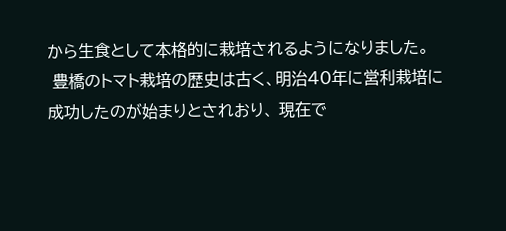から生食として本格的に栽培されるようになりました。
 豊橋のトマト栽培の歴史は古く、明治40年に営利栽培に成功したのが始まりとされおり、 現在で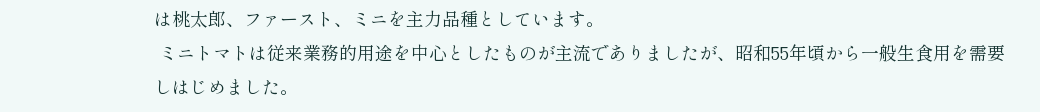は桃太郎、ファースト、ミニを主力品種としています。
 ミニトマトは従来業務的用途を中心としたものが主流でありましたが、昭和55年頃から一般生食用を需要しはじめました。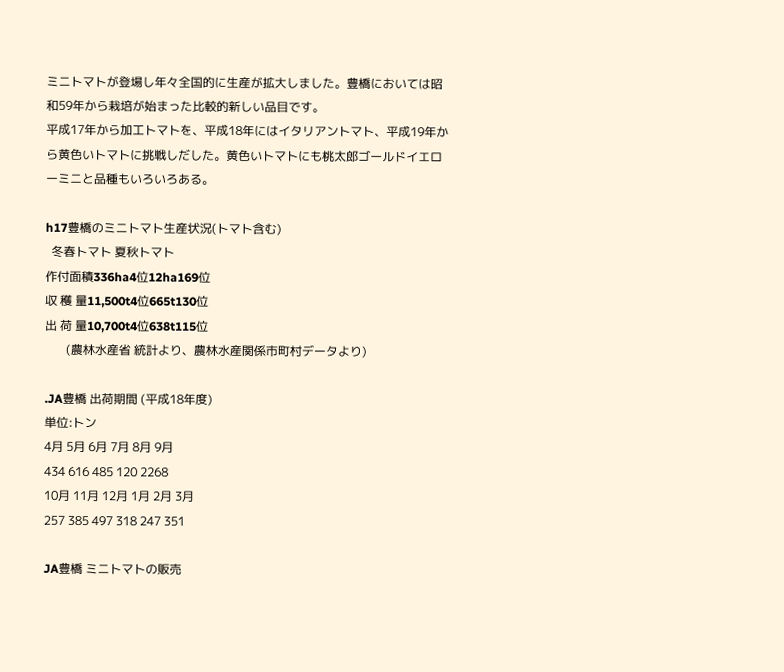ミニトマトが登場し年々全国的に生産が拡大しました。豊橋においては昭和59年から栽培が始まった比較的新しい品目です。
平成17年から加工トマトを、平成18年にはイタリアントマト、平成19年から黄色いトマトに挑戦しだした。黄色いトマトにも桃太郎ゴールドイエローミニと品種もいろいろある。

h17豊橋のミニトマト生産状況(トマト含む)
  冬春トマト 夏秋トマト
作付面積336ha4位12ha169位
収 穫 量11,500t4位665t130位
出 荷 量10,700t4位638t115位
       (農林水産省 統計より、農林水産関係市町村データより)

.JA豊橋 出荷期間 (平成18年度)
単位:トン
4月 5月 6月 7月 8月 9月
434 616 485 120 2268
10月 11月 12月 1月 2月 3月
257 385 497 318 247 351

JA豊橋 ミニトマトの販売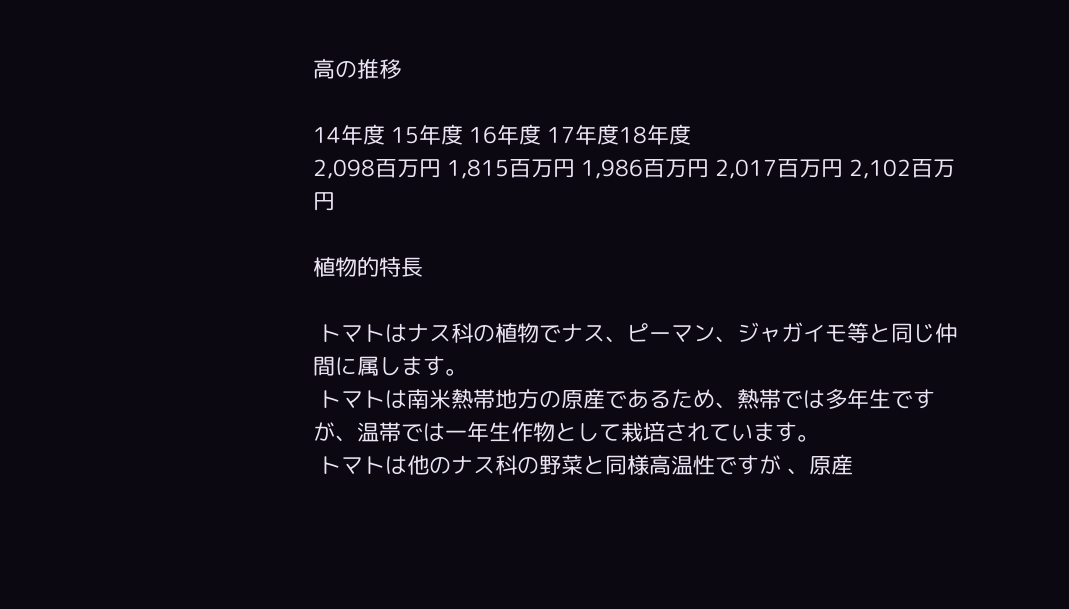高の推移

14年度 15年度 16年度 17年度18年度
2,098百万円 1,815百万円 1,986百万円 2,017百万円 2,102百万円

植物的特長

 トマトはナス科の植物でナス、ピーマン、ジャガイモ等と同じ仲間に属します。
 トマトは南米熱帯地方の原産であるため、熱帯では多年生ですが、温帯では一年生作物として栽培されています。
 トマトは他のナス科の野菜と同様高温性ですが 、原産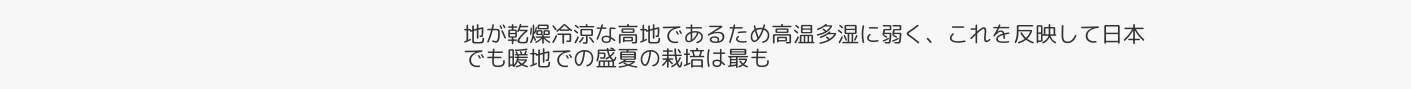地が乾燥冷涼な高地であるため高温多湿に弱く、これを反映して日本でも暖地での盛夏の栽培は最も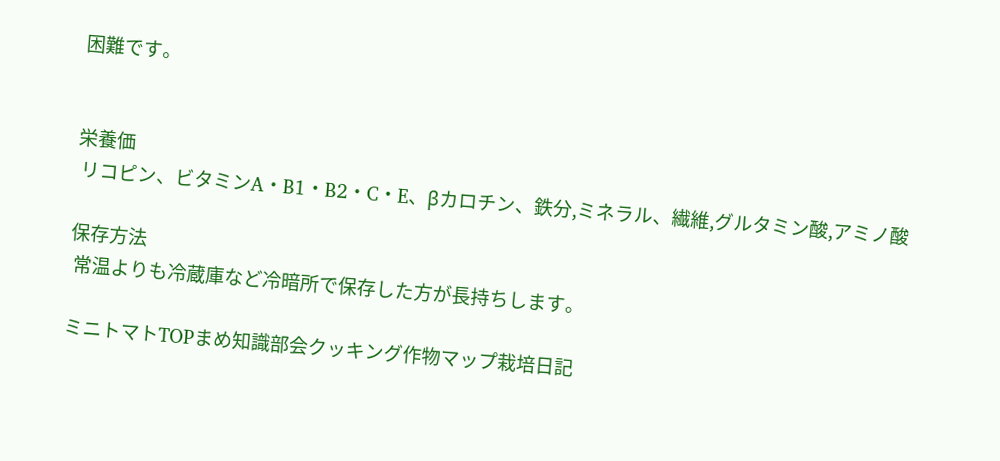困難です。


栄養価
 リコピン、ビタミンA・B1・B2・C・E、βカロチン、鉄分,ミネラル、繊維,グルタミン酸,アミノ酸

保存方法
 常温よりも冷蔵庫など冷暗所で保存した方が長持ちします。

ミニトマトTOPまめ知識部会クッキング作物マップ栽培日記